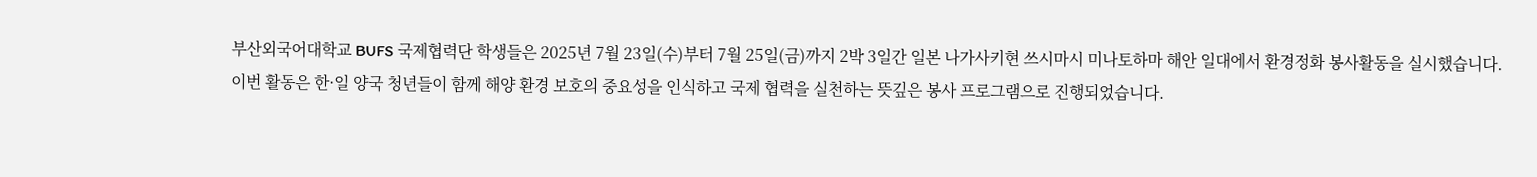부산외국어대학교 BUFS 국제협력단 학생들은 2025년 7월 23일(수)부터 7월 25일(금)까지 2박 3일간 일본 나가사키현 쓰시마시 미나토하마 해안 일대에서 환경정화 봉사활동을 실시했습니다.
이번 활동은 한·일 양국 청년들이 함께 해양 환경 보호의 중요성을 인식하고 국제 협력을 실천하는 뜻깊은 봉사 프로그램으로 진행되었습니다.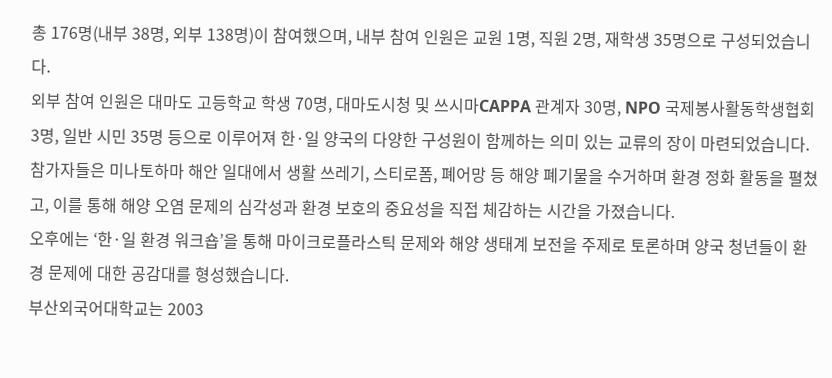총 176명(내부 38명, 외부 138명)이 참여했으며, 내부 참여 인원은 교원 1명, 직원 2명, 재학생 35명으로 구성되었습니다.
외부 참여 인원은 대마도 고등학교 학생 70명, 대마도시청 및 쓰시마CAPPA 관계자 30명, NPO 국제봉사활동학생협회 3명, 일반 시민 35명 등으로 이루어져 한·일 양국의 다양한 구성원이 함께하는 의미 있는 교류의 장이 마련되었습니다.
참가자들은 미나토하마 해안 일대에서 생활 쓰레기, 스티로폼, 폐어망 등 해양 폐기물을 수거하며 환경 정화 활동을 펼쳤고, 이를 통해 해양 오염 문제의 심각성과 환경 보호의 중요성을 직접 체감하는 시간을 가졌습니다.
오후에는 ‘한·일 환경 워크숍’을 통해 마이크로플라스틱 문제와 해양 생태계 보전을 주제로 토론하며 양국 청년들이 환경 문제에 대한 공감대를 형성했습니다.
부산외국어대학교는 2003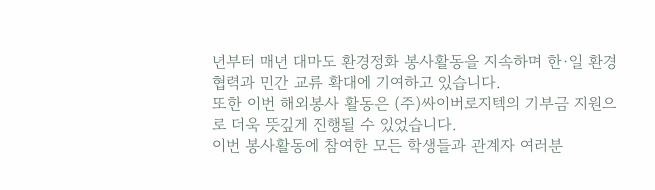년부터 매년 대마도 환경정화 봉사활동을 지속하며 한·일 환경 협력과 민간 교류 확대에 기여하고 있습니다.
또한 이번 해외봉사 활동은 (주)싸이버로지텍의 기부금 지원으로 더욱 뜻깊게 진행될 수 있었습니다.
이번 봉사활동에 참여한 모든 학생들과 관계자 여러분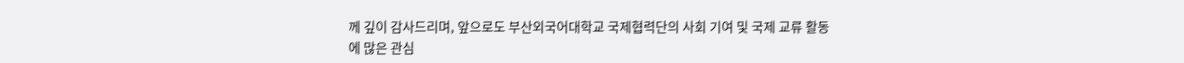께 깊이 감사드리며, 앞으로도 부산외국어대학교 국제협력단의 사회 기여 및 국제 교류 활동에 많은 관심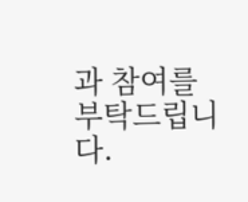과 참여를 부탁드립니다.